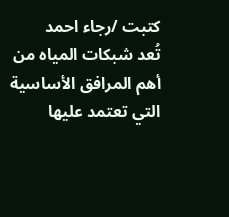كتبت /رجاء احمد
تُعد شبكات المياه من أهم المرافق الأساسية التي تعتمد عليها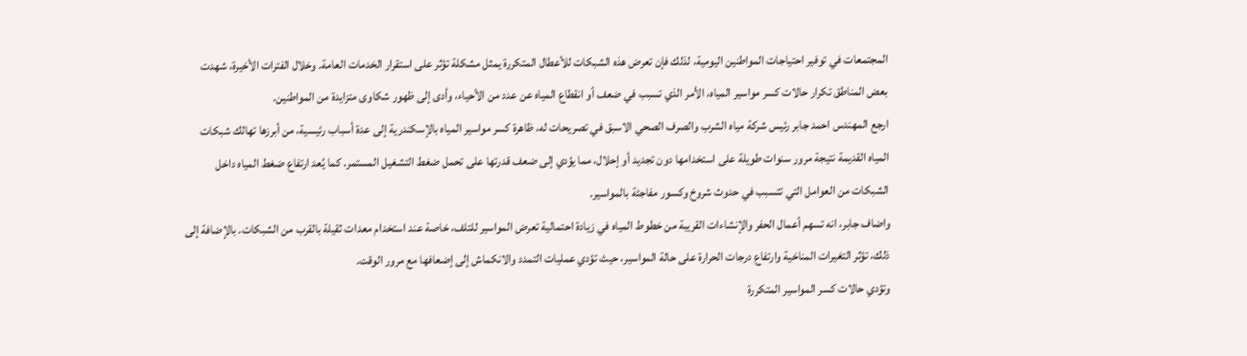المجتمعات في توفير احتياجات المواطنين اليومية، لذلك فإن تعرض هذه الشبكات للأعطال المتكررة يمثل مشكلة تؤثر على استقرار الخدمات العامة. وخلال الفترات الأخيرة، شهدت بعض المناطق تكرار حالات كسر مواسير المياه، الأمر الذي تسبب في ضعف أو انقطاع المياه عن عدد من الأحياء، وأدى إلى ظهور شكاوى متزايدة من المواطنين.
ارجع المهندس احمد جابر رئيس شركة مياه الشرب والصرف الصحي الاسبق في تصريحات له، ظاهرة كسر مواسير المياه بالإسكندرية إلى عدة أسباب رئيسية، من أبرزها تهالك شبكات المياه القديمة نتيجة مرور سنوات طويلة على استخدامها دون تجديد أو إحلال، مما يؤدي إلى ضعف قدرتها على تحمل ضغط التشغيل المستمر. كما يُعد ارتفاع ضغط المياه داخل الشبكات من العوامل التي تتسبب في حدوث شروخ وكسور مفاجئة بالمواسير.
واضاف جابر، انه تسهم أعمال الحفر والإنشاءات القريبة من خطوط المياه في زيادة احتمالية تعرض المواسير للتلف، خاصة عند استخدام معدات ثقيلة بالقرب من الشبكات. بالإضافة إلى ذلك، تؤثر التغيرات المناخية وارتفاع درجات الحرارة على حالة المواسير، حيث تؤدي عمليات التمدد والانكماش إلى إضعافها مع مرور الوقت.
وتؤدي حالات كسر المواسير المتكررة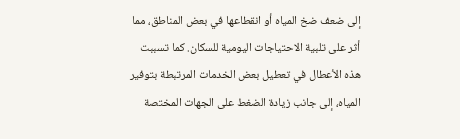إلى ضعف ضخ المياه أو انقطاعها في بعض المناطق، مما أثر على تلبية الاحتياجات اليومية للسكان. كما تسببت هذه الأعطال في تعطيل بعض الخدمات المرتبطة بتوفير المياه، إلى جانب زيادة الضغط على الجهات المختصة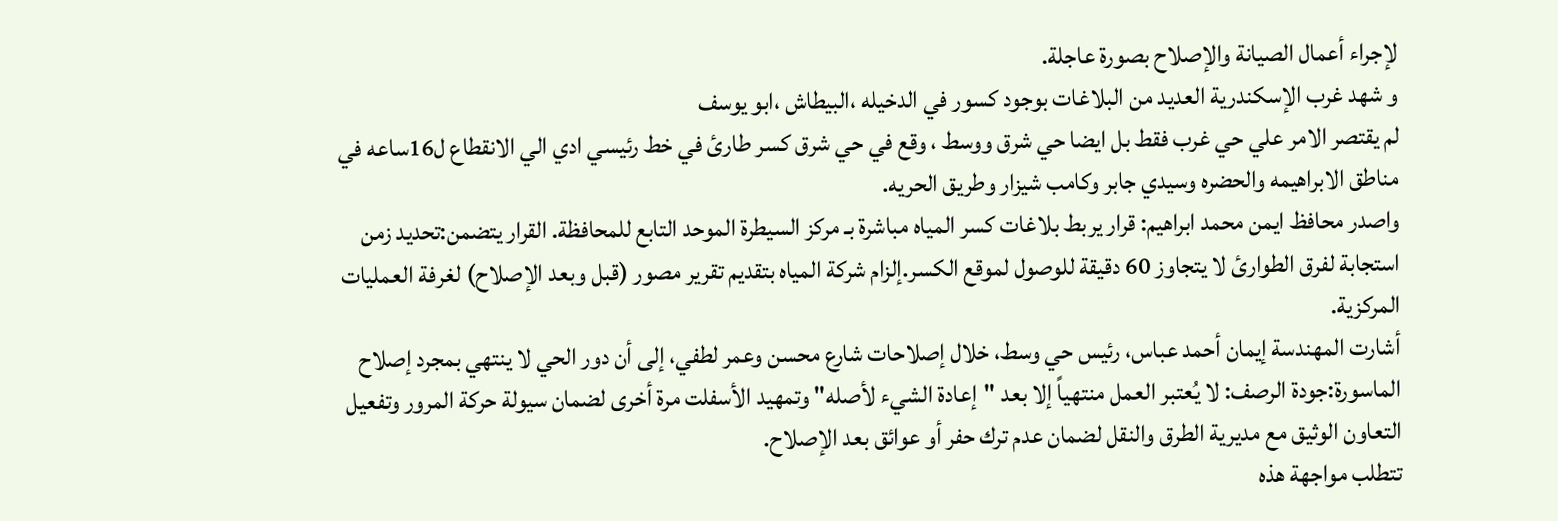لإجراء أعمال الصيانة والإصلاح بصورة عاجلة.
و شهد غرب الإسكندرية العديد من البلاغات بوجود كسور في الدخيله ،البيطاش ،ابو يوسف
لم يقتصر الامر علي حي غرب فقط بل ايضا حي شرق ووسط ، وقع في حي شرق كسر طارئ في خط رئيسي ادي الي الانقطاع ل16ساعه في مناطق الابراهيمه والحضره وسيدي جابر وكامب شيزار وطريق الحريه.
واصدر محافظ ايمن محمد ابراهيم: قرار يربط بلاغات كسر المياه مباشرة بـ مركز السيطرة الموحد التابع للمحافظة. القرار يتضمن:تحديد زمن استجابة لفرق الطوارئ لا يتجاوز 60 دقيقة للوصول لموقع الكسر.إلزام شركة المياه بتقديم تقرير مصور (قبل وبعد الإصلاح) لغرفة العمليات المركزية.
أشارت المهندسة إيمان أحمد عباس، رئيس حي وسط، خلال إصلاحات شارع محسن وعمر لطفي، إلى أن دور الحي لا ينتهي بمجرد إصلاح الماسورة:جودة الرصف: لا يُعتبر العمل منتهياً إلا بعد "إعادة الشيء لأصله" وتمهيد الأسفلت مرة أخرى لضمان سيولة حركة المرور وتفعيل التعاون الوثيق مع مديرية الطرق والنقل لضمان عدم ترك حفر أو عوائق بعد الإصلاح.
تتطلب مواجهة هذه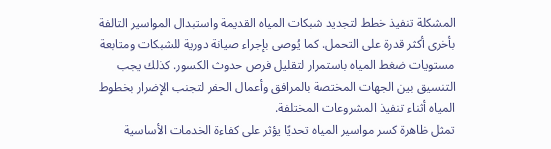المشكلة تنفيذ خطط لتجديد شبكات المياه القديمة واستبدال المواسير التالفة بأخرى أكثر قدرة على التحمل. كما يُوصى بإجراء صيانة دورية للشبكات ومتابعة مستويات ضغط المياه باستمرار لتقليل فرص حدوث الكسور. كذلك يجب التنسيق بين الجهات المختصة بالمرافق وأعمال الحفر لتجنب الإضرار بخطوط المياه أثناء تنفيذ المشروعات المختلفة.
تمثل ظاهرة كسر مواسير المياه تحديًا يؤثر على كفاءة الخدمات الأساسية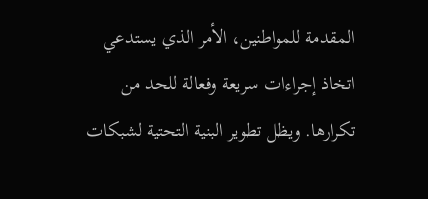المقدمة للمواطنين، الأمر الذي يستدعي اتخاذ إجراءات سريعة وفعالة للحد من تكرارها. ويظل تطوير البنية التحتية لشبكات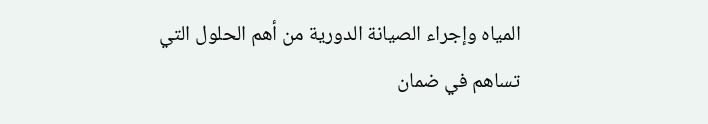المياه وإجراء الصيانة الدورية من أهم الحلول التي تساهم في ضمان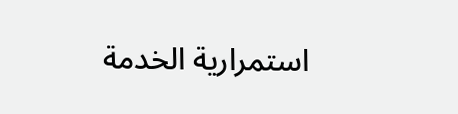استمرارية الخدمة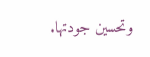وتحسين جودتها.